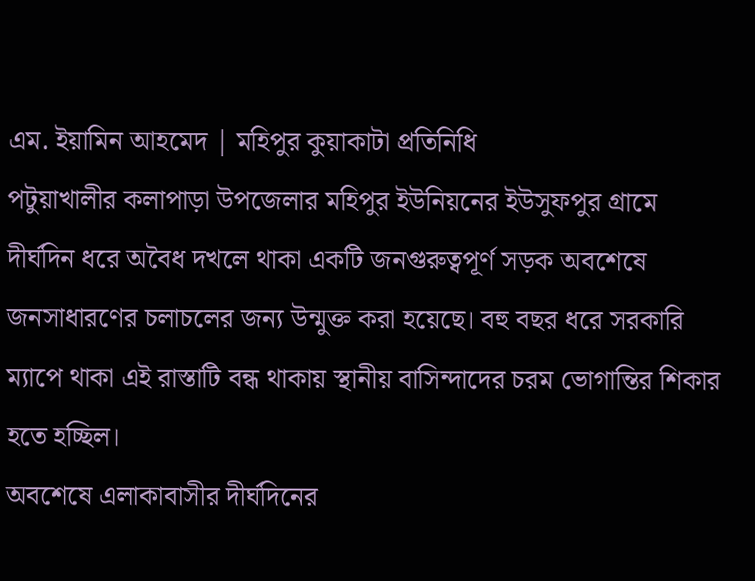এম. ইয়ামিন আহমেদ | মহিপুর কুয়াকাটা প্রতিনিধি
পটুয়াখালীর কলাপাড়া উপজেলার মহিপুর ইউনিয়নের ইউসুফপুর গ্রামে দীর্ঘদিন ধরে অবৈধ দখলে থাকা একটি জনগুরুত্বপূর্ণ সড়ক অবশেষে জনসাধারণের চলাচলের জন্য উন্মুক্ত করা হয়েছে। বহু বছর ধরে সরকারি ম্যাপে থাকা এই রাস্তাটি বন্ধ থাকায় স্থানীয় বাসিন্দাদের চরম ভোগান্তির শিকার হতে হচ্ছিল।
অবশেষে এলাকাবাসীর দীর্ঘদিনের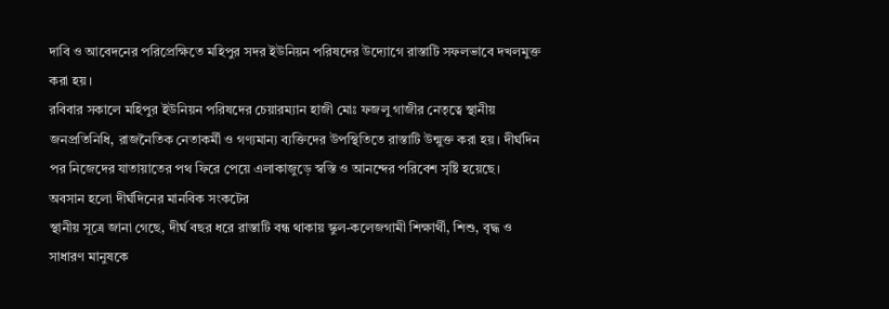দাবি ও আবেদনের পরিপ্রেক্ষিতে মহিপুর সদর ইউনিয়ন পরিষদের উদ্যোগে রাস্তাটি সফলভাবে দখলমুক্ত করা হয়।
রবিবার সকালে মহিপুর ইউনিয়ন পরিষদের চেয়ারম্যান হাজী মোঃ ফজলু গাজীর নেতৃত্বে স্থানীয় জনপ্রতিনিধি, রাজনৈতিক নেতাকর্মী ও গণ্যমান্য ব্যক্তিদের উপস্থিতিতে রাস্তাটি উন্মুক্ত করা হয়। দীর্ঘদিন পর নিজেদের যাতায়াতের পথ ফিরে পেয়ে এলাকাজুড়ে স্বস্তি ও আনন্দের পরিবেশ সৃষ্টি হয়েছে।
অবসান হলো দীর্ঘদিনের মানবিক সংকটের
স্থানীয় সূত্রে জানা গেছে, দীর্ঘ বছর ধরে রাস্তাটি বন্ধ থাকায় স্কুল-কলেজগামী শিক্ষার্থী, শিশু, বৃদ্ধ ও সাধারণ মানুষকে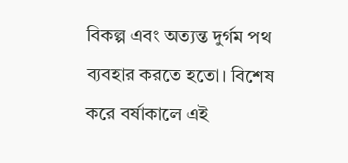বিকল্প এবং অত্যন্ত দুর্গম পথ ব্যবহার করতে হতো। বিশেষ করে বর্ষাকালে এই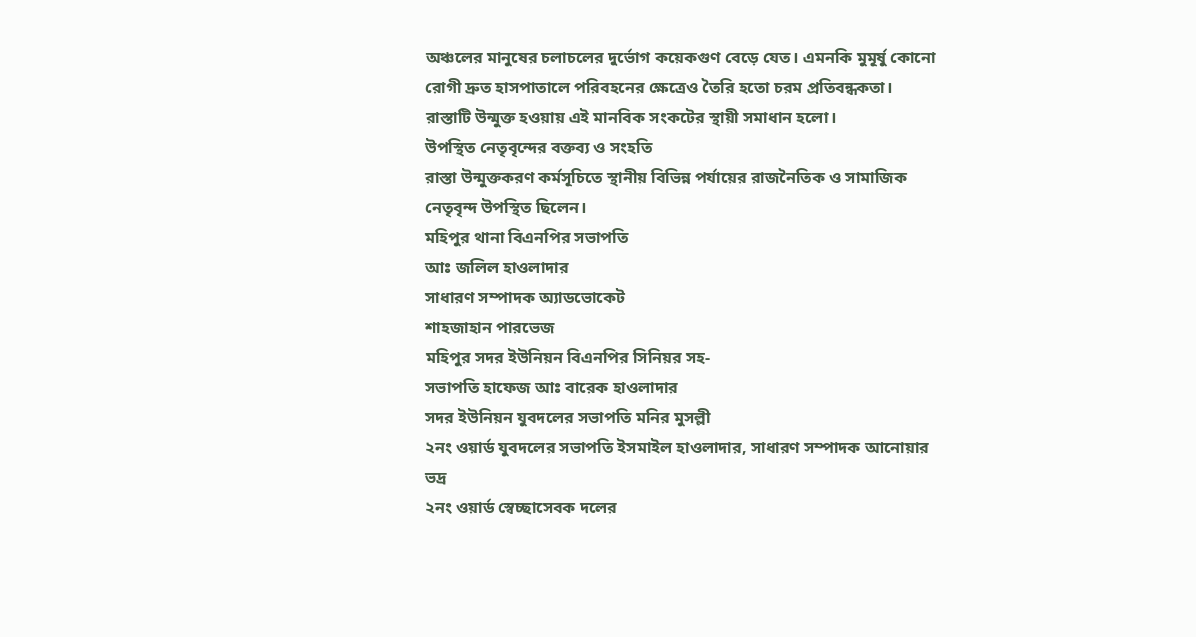অঞ্চলের মানুষের চলাচলের দুর্ভোগ কয়েকগুণ বেড়ে যেত। এমনকি মুমূর্ষু কোনো রোগী দ্রুত হাসপাতালে পরিবহনের ক্ষেত্রেও তৈরি হতো চরম প্রতিবন্ধকতা। রাস্তাটি উন্মুক্ত হওয়ায় এই মানবিক সংকটের স্থায়ী সমাধান হলো।
উপস্থিত নেতৃবৃন্দের বক্তব্য ও সংহতি
রাস্তা উন্মুক্তকরণ কর্মসূচিতে স্থানীয় বিভিন্ন পর্যায়ের রাজনৈতিক ও সামাজিক নেতৃবৃন্দ উপস্থিত ছিলেন।
মহিপুর থানা বিএনপির সভাপতি
আঃ জলিল হাওলাদার
সাধারণ সম্পাদক অ্যাডভোকেট
শাহজাহান পারভেজ
মহিপুর সদর ইউনিয়ন বিএনপির সিনিয়র সহ-
সভাপতি হাফেজ আঃ বারেক হাওলাদার
সদর ইউনিয়ন যুবদলের সভাপতি মনির মুসল্লী
২নং ওয়ার্ড যুবদলের সভাপতি ইসমাইল হাওলাদার, সাধারণ সম্পাদক আনোয়ার ভদ্র
২নং ওয়ার্ড স্বেচ্ছাসেবক দলের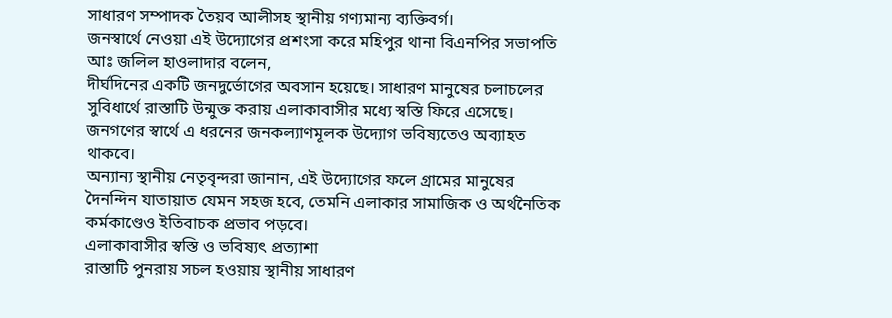সাধারণ সম্পাদক তৈয়ব আলীসহ স্থানীয় গণ্যমান্য ব্যক্তিবর্গ।
জনস্বার্থে নেওয়া এই উদ্যোগের প্রশংসা করে মহিপুর থানা বিএনপির সভাপতি আঃ জলিল হাওলাদার বলেন,
দীর্ঘদিনের একটি জনদুর্ভোগের অবসান হয়েছে। সাধারণ মানুষের চলাচলের সুবিধার্থে রাস্তাটি উন্মুক্ত করায় এলাকাবাসীর মধ্যে স্বস্তি ফিরে এসেছে। জনগণের স্বার্থে এ ধরনের জনকল্যাণমূলক উদ্যোগ ভবিষ্যতেও অব্যাহত থাকবে।
অন্যান্য স্থানীয় নেতৃবৃন্দরা জানান, এই উদ্যোগের ফলে গ্রামের মানুষের দৈনন্দিন যাতায়াত যেমন সহজ হবে, তেমনি এলাকার সামাজিক ও অর্থনৈতিক কর্মকাণ্ডেও ইতিবাচক প্রভাব পড়বে।
এলাকাবাসীর স্বস্তি ও ভবিষ্যৎ প্রত্যাশা
রাস্তাটি পুনরায় সচল হওয়ায় স্থানীয় সাধারণ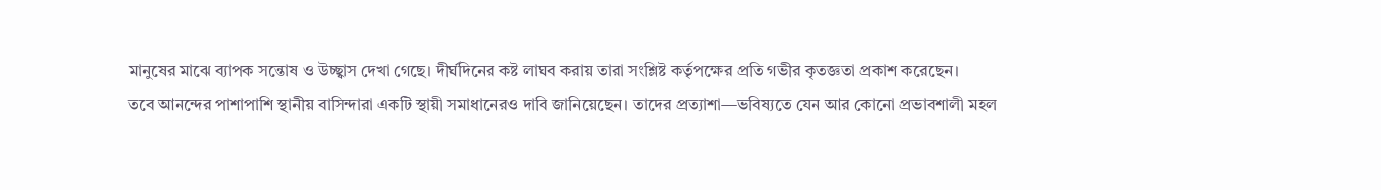মানুষের মাঝে ব্যাপক সন্তোষ ও উচ্ছ্বাস দেখা গেছে। দীর্ঘদিনের কষ্ট লাঘব করায় তারা সংশ্লিষ্ট কর্তৃপক্ষের প্রতি গভীর কৃতজ্ঞতা প্রকাশ করেছেন।
তবে আনন্দের পাশাপাশি স্থানীয় বাসিন্দারা একটি স্থায়ী সমাধানেরও দাবি জানিয়েছেন। তাদের প্রত্যাশা—ভবিষ্যতে যেন আর কোনো প্রভাবশালী মহল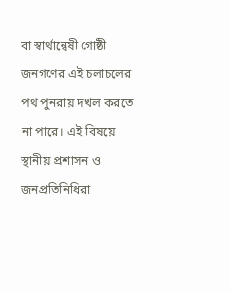বা স্বার্থান্বেষী গোষ্ঠী জনগণের এই চলাচলের পথ পুনরায় দখল করতে না পারে। এই বিষয়ে স্থানীয় প্রশাসন ও জনপ্রতিনিধিরা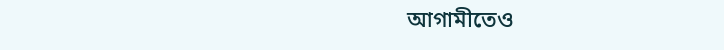আগামীতেও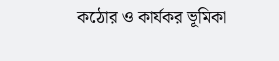কঠোর ও কার্যকর ভূমিকা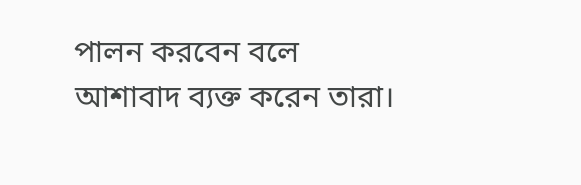পালন করবেন বলে আশাবাদ ব্যক্ত করেন তারা।